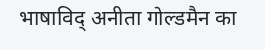भाषाविद् अनीता गोल्डमैन का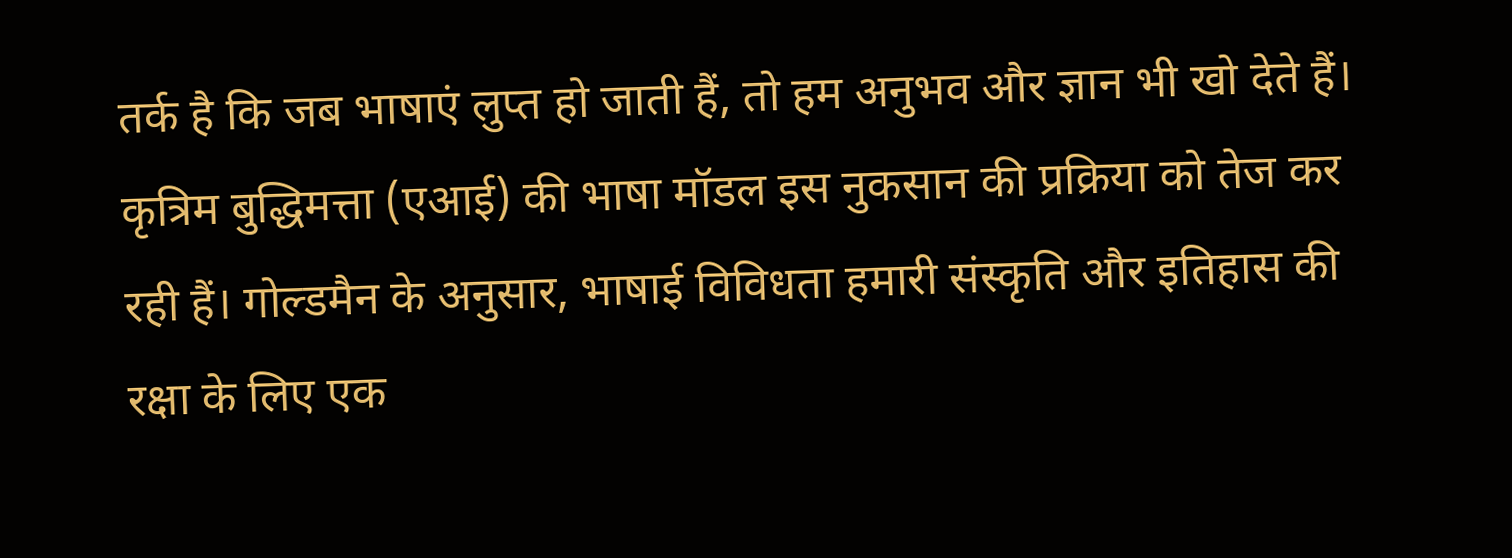तर्क है कि जब भाषाएं लुप्त हो जाती हैं, तो हम अनुभव और ज्ञान भी खो देते हैं। कृत्रिम बुद्धिमत्ता (एआई) की भाषा मॉडल इस नुकसान की प्रक्रिया को तेज कर रही हैं। गोल्डमैन के अनुसार, भाषाई विविधता हमारी संस्कृति और इतिहास की रक्षा के लिए एक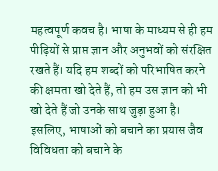महत्वपूर्ण कवच है। भाषा के माध्यम से ही हम पीढ़ियों से प्राप्त ज्ञान और अनुभवों को संरक्षित रखते हैं। यदि हम शब्दों को परिभाषित करने की क्षमता खो देते हैं, तो हम उस ज्ञान को भी खो देते हैं जो उनके साथ जुड़ा हुआ है। इसलिए, भाषाओं को बचाने का प्रयास जैव विविधता को बचाने के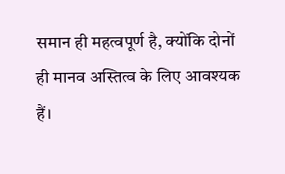समान ही महत्वपूर्ण है, क्योंकि दोनों ही मानव अस्तित्व के लिए आवश्यक हैं।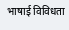भाषाई विविधता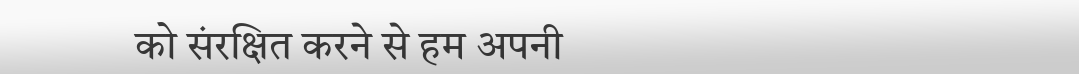को संरक्षित करने से हम अपनी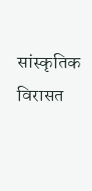सांस्कृतिक विरासत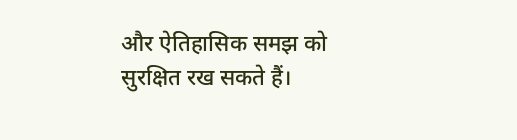और ऐतिहासिक समझ को सुरक्षित रख सकते हैं।